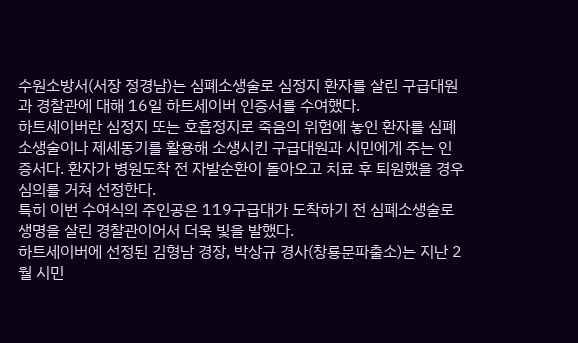수원소방서(서장 정경남)는 심폐소생술로 심정지 환자를 살린 구급대원과 경찰관에 대해 16일 하트세이버 인증서를 수여했다.
하트세이버란 심정지 또는 호흡정지로 죽음의 위험에 놓인 환자를 심폐소생술이나 제세동기를 활용해 소생시킨 구급대원과 시민에게 주는 인증서다. 환자가 병원도착 전 자발순환이 돌아오고 치료 후 퇴원했을 경우 심의를 거쳐 선정한다.
특히 이번 수여식의 주인공은 119구급대가 도착하기 전 심폐소생술로 생명을 살린 경찰관이어서 더욱 빛을 발했다.
하트세이버에 선정된 김형남 경장, 박상규 경사(창룡문파출소)는 지난 2월 시민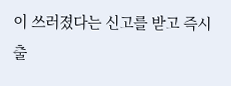이 쓰러졌다는 신고를 받고 즉시 출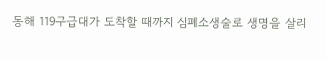동해 119구급대가 도착할 때까지 심폐소생술로 생명을 살리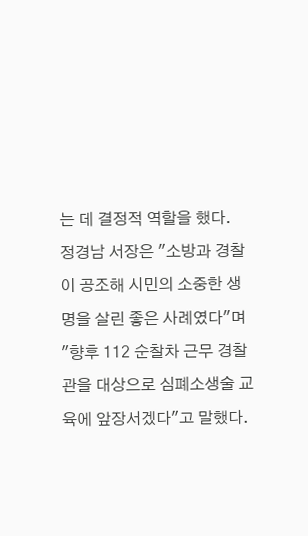는 데 결정적 역할을 했다.
정경남 서장은 "소방과 경찰이 공조해 시민의 소중한 생명을 살린 좋은 사례였다"며 "향후 112 순찰차 근무 경찰관을 대상으로 심폐소생술 교육에 앞장서겠다"고 말했다.